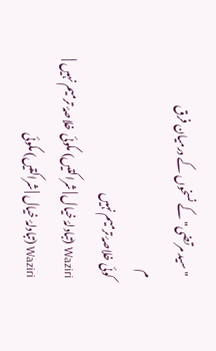"سید مرتضی" کے نسخوں کے درمیان فرق
م
کوئی خلاصۂ ترمیم نہیں
Waziri (تبادلۂ خیال | شراکتیں) مکوئی خلاصۂ ترمیم نہیں |
Waziri (تبادلۂ خیال | شراکتیں) مکوئی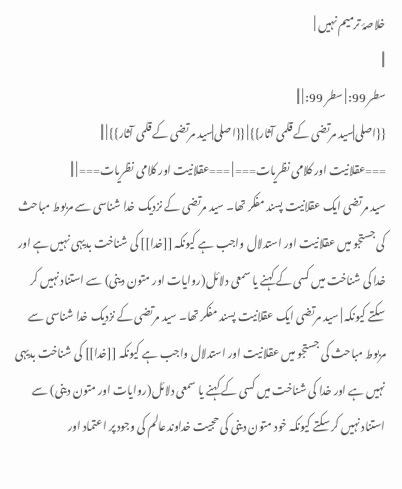خلاصۂ ترمیم نہیں |
||
سطر 99: | سطر 99: | ||
{{اصلی|سید مرتضی کے قلمی آثار}} | {{اصلی|سید مرتضی کے قلمی آثار}} | ||
===عقلانیت اور کلامی نظریات=== | ===عقلانیت اور کلامی نظریات=== | ||
سید مرتضی ایک عقلانیت پسند مفکر تھا۔ سید مرتضی کے نزدیک خدا شناسی سے مربوط مباحث کی جستجو میں عقلانیت اور استدلال واجب ہے کیونکہ [[خدا]] کی شناخت بدیہی نہیں ہے اور خدا کی شناخت میں کسی کے کہنے یا سمعی دلائل(روایات اور متون دینی) سے استناد نہیں کر سکتے کیونکہ | سید مرتضی ایک عقلانیت پسند مفکر تھا۔ سید مرتضی کے نزدیک خدا شناسی سے مربوط مباحث کی جستجو میں عقلانیت اور استدلال واجب ہے کیونکہ [[خدا]] کی شناخت بدیہی نہیں ہے اور خدا کی شناخت میں کسی کے کہنے یا سمعی دلائل(روایات اور متون دینی) سے استناد نہیں کر سکتے کیونکہ خود متون دینی کی حجیت خداوندعالم کی وجود پر اعتماد اور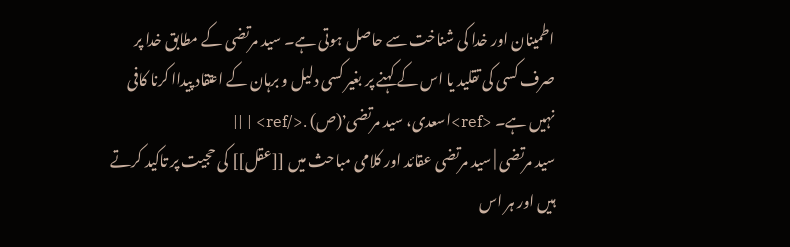اطمینان اور خدا کی شناخت سے حاصل ہوتی ہے۔ سید مرتضی کے مطابق خدا پر صرف کسی کی تقلید یا اس کے کہنے پر بغیر کسی دلیل و برہان کے اعتقاد پیداا کرنا کافی نہیں ہے۔ <ref>اسعدی، سید مرتضی٬(ص) .</ref> | ||
سید مرتضی | سید مرتضی عقائد اور کلامی مباحث میں [[عقل]] کی حجیت پر تاکید کرتے ہیں اور ہر اس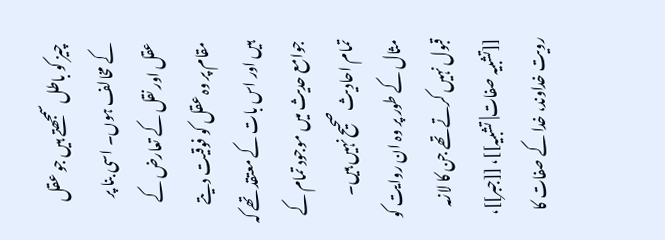چیز کو باطل سمجھتے ہیں جو عقل کے مخالف ہوں۔ اسی بنا پر عقل اور نقل کے تعارض کے مقام پر وہ عقل کو فوقیت دیتے ہیں اور اس بات کے معتقد تھے کہ جوامع حدیث میں موجود تمام کے تمام احادیث صحیح نہیں ہیں۔ مثال کے طور پر وہ ان روایت کو قبول نہیں کرتے تھے جن کا لازمہ [[تشبیہ صفات| تشبیہ]]، [[جبر]]، رویت خداوند، خدا کے صفات کا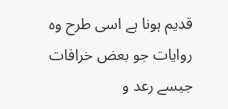قدیم ہونا ہے اسی طرح وہ روایات جو بعض خرافات جیسے رعد و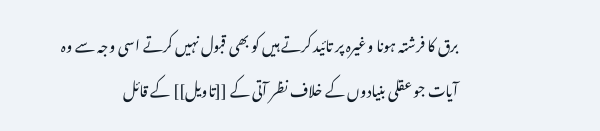برق کا فرشتہ ہونا وغیرہ پر تائید کرتے ہیں کو بھی قبول نہیں کرتے اسی وجہ سے وہ آیات جو عقلی بنیادوں کے خلاف نظر آتی کے [[تاویل]] کے قائل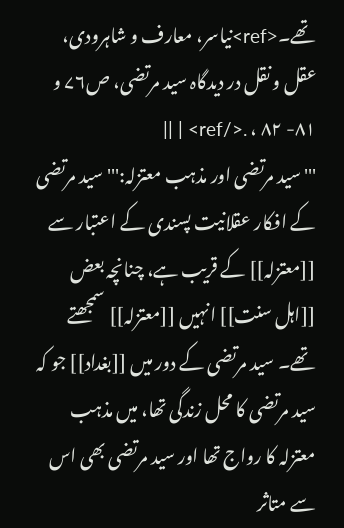تھے۔<ref>نیاسر، معارف و شاہرودی، عقل و نقل در دیدگاہ سید مرتضی، ص۷۶ و ۸۱- ۸۲ ، .</ref> | ||
'''سید مرتضی اور مذہب معتزلہ:''' سید مرتضی کے افکار عقلانیت پسندی کے اعتبار سے [[معتزلہ]] کے قریب ہے، چنانچہ بعض [[اہل سنت]] انہیں [[معتزلہ]] سمجھتے تھے۔ سید مرتضی کے دور میں [[بغداد]] جو کہ سید مرتضی کا محل زندگی تھا، میں مذہب معتزلہ کا رواج تھا اور سید مرتضی بھی اس سے متاثر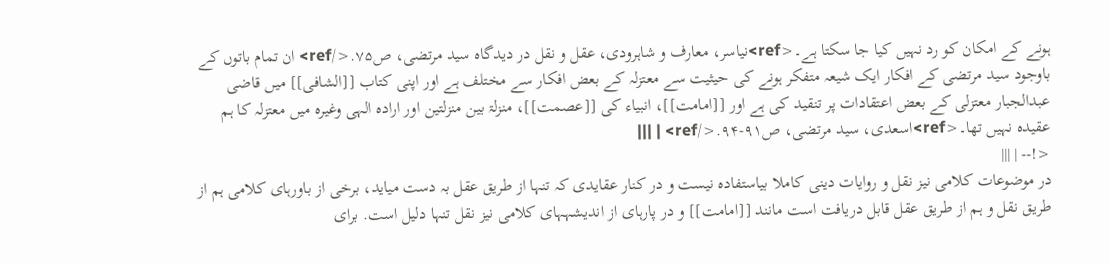ہونے کے امکان کو رد نہیں کیا جا سکتا ہے۔<ref>نیاسر، معارف و شاہرودی، عقل و نقل در دیدگاہ سید مرتضی، ص۷۵.</ref> ان تمام باتوں کے باوجود سید مرتضی کے افکار ایک شیعہ متفکر ہونے کی حیثیت سے معتزلہ کے بعض افکار سے مختلف ہے اور اپنی کتاب [[الشافی]] میں قاضی عبدالجبار معتزلی کے بعض اعتقادات پر تنقید کی ہے اور [[امامت]]، انبیاء کی [[عصمت]]، منزلۃ بین منزلتین اور ارادہ الہی وغیرہ میں معتزلہ کا ہم عقیدہ نہیں تھا۔<ref>اسعدی، سید مرتضی، ص۹۱-۹۴.</ref> | |||
<!-- | |||
در موضوعات کلامی نیز نقل و روایات دینی کاملا بیاستفادہ نیست و در کنار عقایدی کہ تنہا از طریق عقل بہ دست میاید، برخی از باورہای کلامی ہم از طریق نقل و ہم از طریق عقل قابل دریافت است مانند [[امامت]] و در پارہای از اندیشہہای کلامی نیز نقل تنہا دلیل است. برای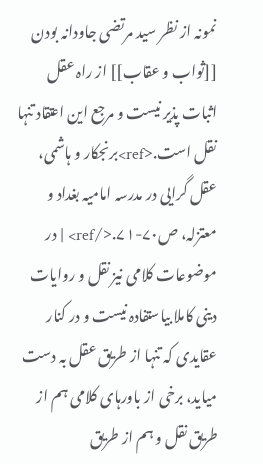نمونہ از نظر سید مرتضی جاودانہ بودن [[ثواب و عقاب]] از راہ عقل اثبات پذیر نیست و مرجع این اعتقاد تنہا نقل است.<ref>برنجکار و ہاشمی، عقل گرایی در مدرسہ امامیہ بغداد و معتزلہ، ص۷۰-۷۱.</ref> | در موضوعات کلامی نیز نقل و روایات دینی کاملا بیاستفادہ نیست و در کنار عقایدی کہ تنہا از طریق عقل بہ دست میاید، برخی از باورہای کلامی ہم از طریق نقل و ہم از طریق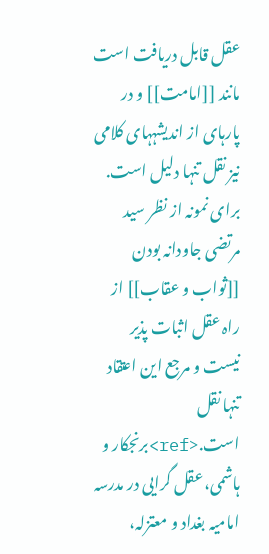عقل قابل دریافت است مانند [[امامت]] و در پارہای از اندیشہہای کلامی نیز نقل تنہا دلیل است. برای نمونہ از نظر سید مرتضی جاودانہ بودن [[ثواب و عقاب]] از راہ عقل اثبات پذیر نیست و مرجع این اعتقاد تنہا نقل است.<ref>برنجکار و ہاشمی، عقل گرایی در مدرسہ امامیہ بغداد و معتزلہ،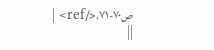ص۷۰-۷۱.</ref> | ||